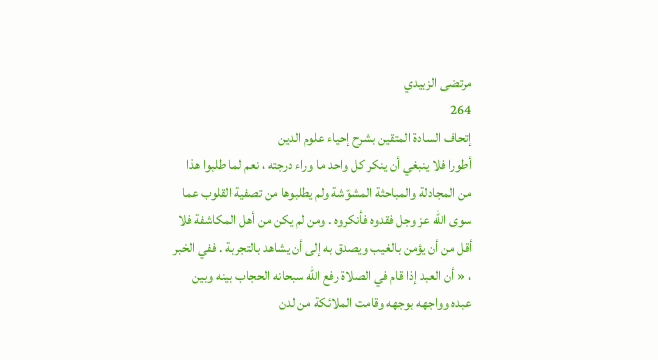مرتضى الزبيدي
264
إتحاف السادة المتقين بشرح إحياء علوم الدين
أطورا فلا ينبغي أن ينكر كل واحد ما وراء درجته ، نعم لما طلبوا هذا من المجادلة والمباحثة المشوّشة ولم يطلبوها من تصفية القلوب عما سوى اللّه عز وجل فقدوه فأنكروه . ومن لم يكن من أهل المكاشفة فلا أقل من أن يؤمن بالغيب ويصدق به إلى أن يشاهد بالتجربة . ففي الخبر ، « أن العبد إذا قام في الصلاة رفع اللّه سبحانه الحجاب بينه وبين عبده وواجهه بوجهه وقامت الملائكة من لدن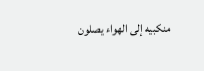منكبيه إلى الهواء يصلون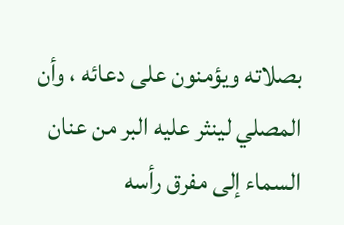بصلاته ويؤمنون على دعائه ، وأن المصلي لينثر عليه البر من عنان السماء إلى مفرق رأسه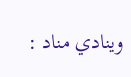وينادي مناد :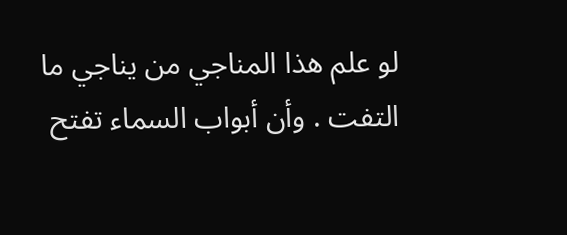لو علم هذا المناجي من يناجي ما التفت . وأن أبواب السماء تفتح